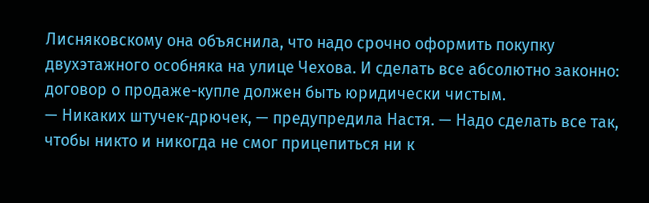Лисняковскому она объяснила, что надо срочно оформить покупку двухэтажного особняка на улице Чехова. И сделать все абсолютно законно: договор о продаже-купле должен быть юридически чистым.
— Никаких штучек-дрючек, — предупредила Настя. — Надо сделать все так, чтобы никто и никогда не смог прицепиться ни к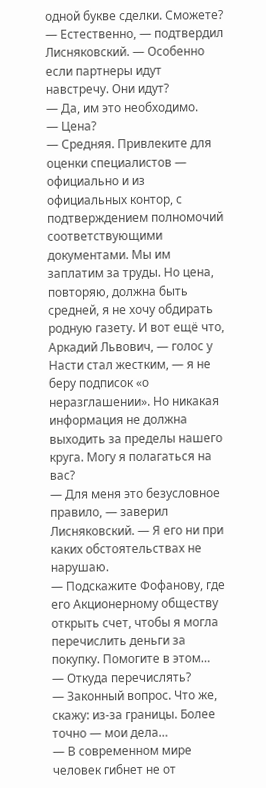одной букве сделки. Сможете?
— Естественно, — подтвердил Лисняковский. — Особенно если партнеры идут навстречу. Они идут?
— Да, им это необходимо.
— Цена?
— Средняя. Привлеките для оценки специалистов — официально и из официальных контор, с подтверждением полномочий соответствующими документами. Мы им заплатим за труды. Но цена, повторяю, должна быть средней, я не хочу обдирать родную газету. И вот ещё что, Аркадий Львович, — голос у Насти стал жестким, — я не беру подписок «о неразглашении». Но никакая информация не должна выходить за пределы нашего круга. Могу я полагаться на вас?
— Для меня это безусловное правило, — заверил Лисняковский. — Я его ни при каких обстоятельствах не нарушаю.
— Подскажите Фофанову, где его Акционерному обществу открыть счет, чтобы я могла перечислить деньги за покупку. Помогите в этом…
— Откуда перечислять?
— Законный вопрос. Что же, скажу: из-за границы. Более точно — мои дела…
— В современном мире человек гибнет не от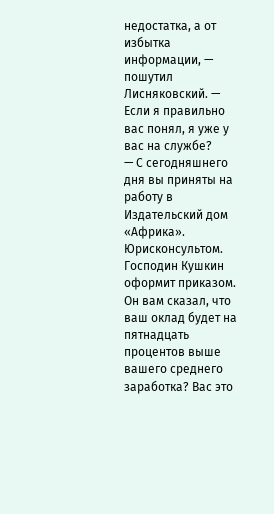недостатка, а от избытка информации, — пошутил Лисняковский. — Если я правильно вас понял, я уже у вас на службе?
— С сегодняшнего дня вы приняты на работу в Издательский дом «Африка». Юрисконсультом. Господин Кушкин оформит приказом. Он вам сказал, что ваш оклад будет на пятнадцать процентов выше вашего среднего заработка? Вас это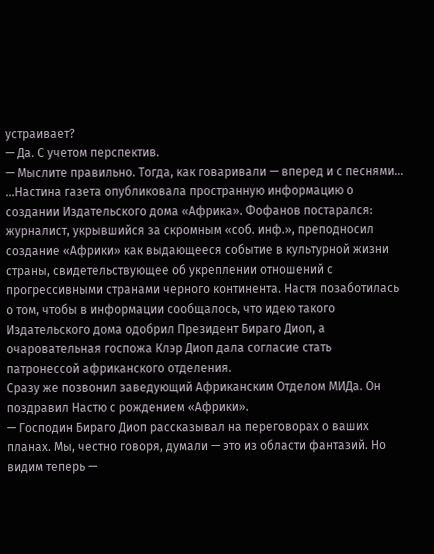устраивает?
— Да. С учетом перспектив.
— Мыслите правильно. Тогда, как говаривали — вперед и с песнями…
…Настина газета опубликовала пространную информацию о создании Издательского дома «Африка». Фофанов постарался: журналист, укрывшийся за скромным «соб. инф.», преподносил создание «Африки» как выдающееся событие в культурной жизни страны, свидетельствующее об укреплении отношений с прогрессивными странами черного континента. Настя позаботилась о том, чтобы в информации сообщалось, что идею такого Издательского дома одобрил Президент Бираго Диоп, а очаровательная госпожа Клэр Диоп дала согласие стать патронессой африканского отделения.
Сразу же позвонил заведующий Африканским Отделом МИДа. Он поздравил Настю с рождением «Африки».
— Господин Бираго Диоп рассказывал на переговорах о ваших планах. Мы, честно говоря, думали — это из области фантазий. Но видим теперь —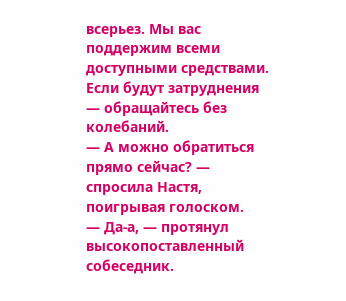всерьез. Мы вас поддержим всеми доступными средствами. Если будут затруднения — обращайтесь без колебаний.
— А можно обратиться прямо сейчас? — спросила Настя, поигрывая голоском.
— Да-а, — протянул высокопоставленный собеседник.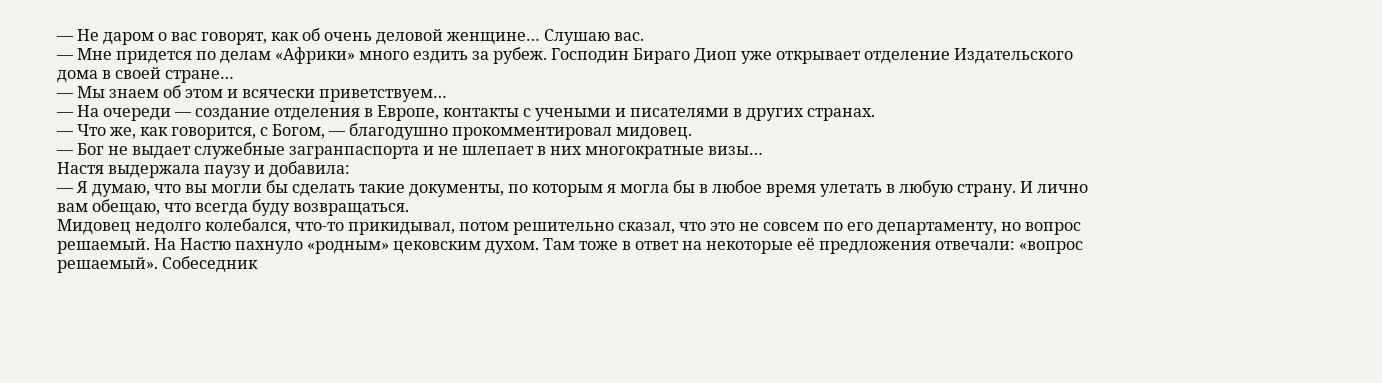— Не даром о вас говорят, как об очень деловой женщине… Слушаю вас.
— Мне придется по делам «Африки» много ездить за рубеж. Господин Бираго Диоп уже открывает отделение Издательского дома в своей стране…
— Мы знаем об этом и всячески приветствуем…
— На очереди — создание отделения в Европе, контакты с учеными и писателями в других странах.
— Что же, как говорится, с Богом, — благодушно прокомментировал мидовец.
— Бог не выдает служебные загранпаспорта и не шлепает в них многократные визы…
Настя выдержала паузу и добавила:
— Я думаю, что вы могли бы сделать такие документы, по которым я могла бы в любое время улетать в любую страну. И лично вам обещаю, что всегда буду возвращаться.
Мидовец недолго колебался, что-то прикидывал, потом решительно сказал, что это не совсем по его департаменту, но вопрос решаемый. На Настю пахнуло «родным» цековским духом. Там тоже в ответ на некоторые её предложения отвечали: «вопрос решаемый». Собеседник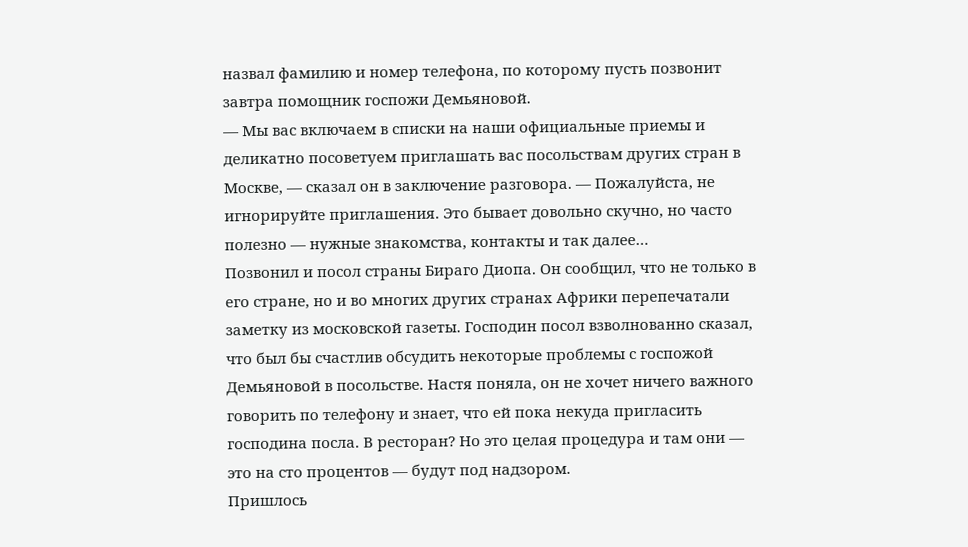назвал фамилию и номер телефона, по которому пусть позвонит завтра помощник госпожи Демьяновой.
— Мы вас включаем в списки на наши официальные приемы и деликатно посоветуем приглашать вас посольствам других стран в Москве, — сказал он в заключение разговора. — Пожалуйста, не игнорируйте приглашения. Это бывает довольно скучно, но часто полезно — нужные знакомства, контакты и так далее…
Позвонил и посол страны Бираго Диопа. Он сообщил, что не только в его стране, но и во многих других странах Африки перепечатали заметку из московской газеты. Господин посол взволнованно сказал, что был бы счастлив обсудить некоторые проблемы с госпожой Демьяновой в посольстве. Настя поняла, он не хочет ничего важного говорить по телефону и знает, что ей пока некуда пригласить господина посла. В ресторан? Но это целая процедура и там они — это на сто процентов — будут под надзором.
Пришлось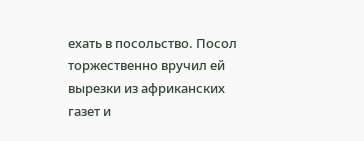ехать в посольство. Посол торжественно вручил ей вырезки из африканских газет и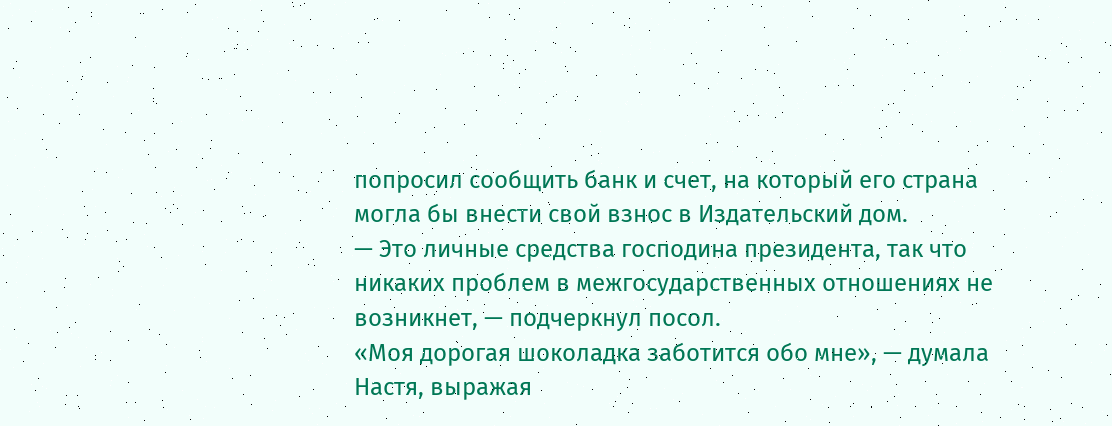попросил сообщить банк и счет, на который его страна могла бы внести свой взнос в Издательский дом.
— Это личные средства господина президента, так что никаких проблем в межгосударственных отношениях не возникнет, — подчеркнул посол.
«Моя дорогая шоколадка заботится обо мне», — думала Настя, выражая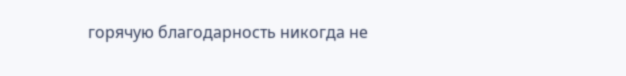горячую благодарность никогда не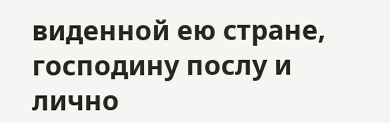виденной ею стране, господину послу и лично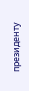президенту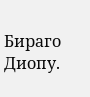Бираго Диопу.